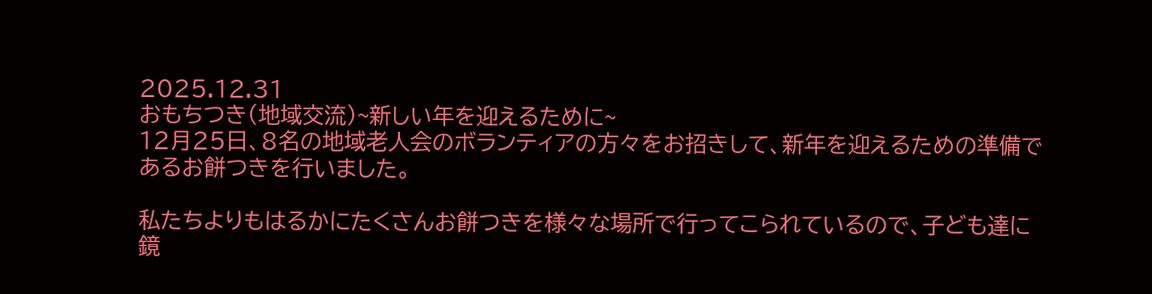2025.12.31
おもちつき(地域交流)~新しい年を迎えるために~
12月25日、8名の地域老人会のボランティアの方々をお招きして、新年を迎えるための準備であるお餅つきを行いました。

私たちよりもはるかにたくさんお餅つきを様々な場所で行ってこられているので、子ども達に鏡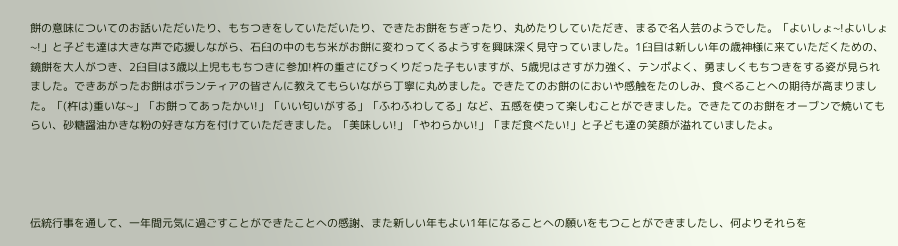餅の意味についてのお話いただいたり、もちつきをしていただいたり、できたお餅をちぎったり、丸めたりしていただき、まるで名人芸のようでした。「よいしょ~!よいしょ~!」と子ども達は大きな声で応援しながら、石臼の中のもち米がお餅に変わってくるようすを興味深く見守っていました。1臼目は新しい年の歳神様に来ていただくための、鏡餅を大人がつき、2臼目は3歳以上児ももちつきに参加!杵の重さにびっくりだった子もいますが、5歳児はさすが力強く、テンポよく、勇ましくもちつきをする姿が見られました。できあがったお餅はボランティアの皆さんに教えてもらいながら丁寧に丸めました。できたてのお餅のにおいや感触をたのしみ、食べることへの期待が高まりました。「(杵は)重いな~」「お餅ってあったかい!」「いい匂いがする」「ふわふわしてる」など、五感を使って楽しむことができました。できたてのお餅をオーブンで焼いてもらい、砂糖醤油かきな粉の好きな方を付けていただきました。「美味しい!」「やわらかい!」「まだ食べたい!」と子ども達の笑顔が溢れていましたよ。




伝統行事を通して、一年間元気に過ごすことができたことへの感謝、また新しい年もよい1年になることへの願いをもつことができましたし、何よりそれらを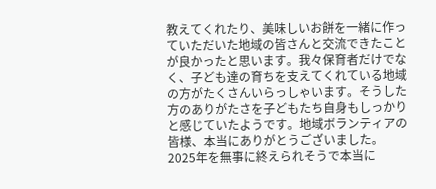教えてくれたり、美味しいお餅を一緒に作っていただいた地域の皆さんと交流できたことが良かったと思います。我々保育者だけでなく、子ども達の育ちを支えてくれている地域の方がたくさんいらっしゃいます。そうした方のありがたさを子どもたち自身もしっかりと感じていたようです。地域ボランティアの皆様、本当にありがとうございました。
2025年を無事に終えられそうで本当に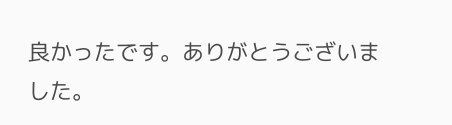良かったです。ありがとうございました。